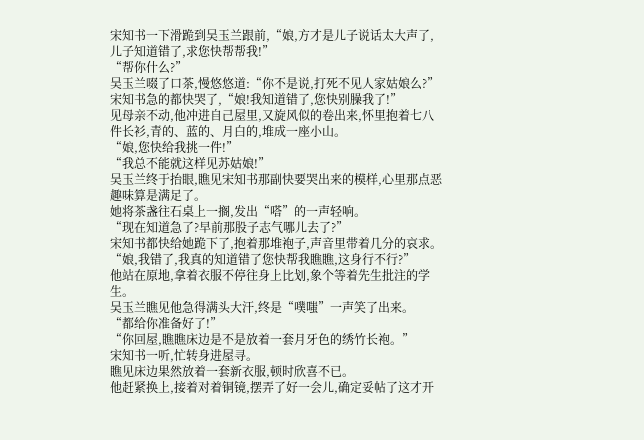宋知书一下滑跪到吴玉兰跟前,“娘,方才是儿子说话太大声了,儿子知道错了,求您快帮帮我!”
“帮你什么?”
吴玉兰啜了口茶,慢悠悠道:“你不是说,打死不见人家姑娘么?”
宋知书急的都快哭了,“娘!我知道错了,您快别臊我了!”
见母亲不动,他冲进自己屋里,又旋风似的卷出来,怀里抱着七八件长衫,青的、蓝的、月白的,堆成一座小山。
“娘,您快给我挑一件!”
“我总不能就这样见苏姑娘!”
吴玉兰终于抬眼,瞧见宋知书那副快要哭出来的模样,心里那点恶趣味算是满足了。
她将茶盏往石桌上一搁,发出“嗒”的一声轻响。
“现在知道急了?早前那股子志气哪儿去了?”
宋知书都快给她跪下了,抱着那堆袍子,声音里带着几分的哀求。
“娘,我错了,我真的知道错了您快帮我瞧瞧,这身行不行?”
他站在原地,拿着衣服不停往身上比划,象个等着先生批注的学生。
吴玉兰瞧见他急得满头大汗,终是“噗嗤”一声笑了出来。
“都给你准备好了!”
“你回屋,瞧瞧床边是不是放着一套月牙色的绣竹长袍。”
宋知书一听,忙转身进屋寻。
瞧见床边果然放着一套新衣服,顿时欣喜不已。
他赶紧换上,接着对着铜镜,摆弄了好一会儿,确定妥帖了这才开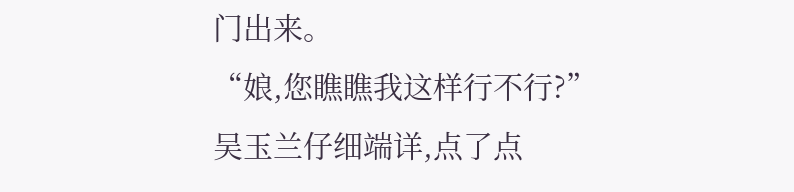门出来。
“娘,您瞧瞧我这样行不行?”
吴玉兰仔细端详,点了点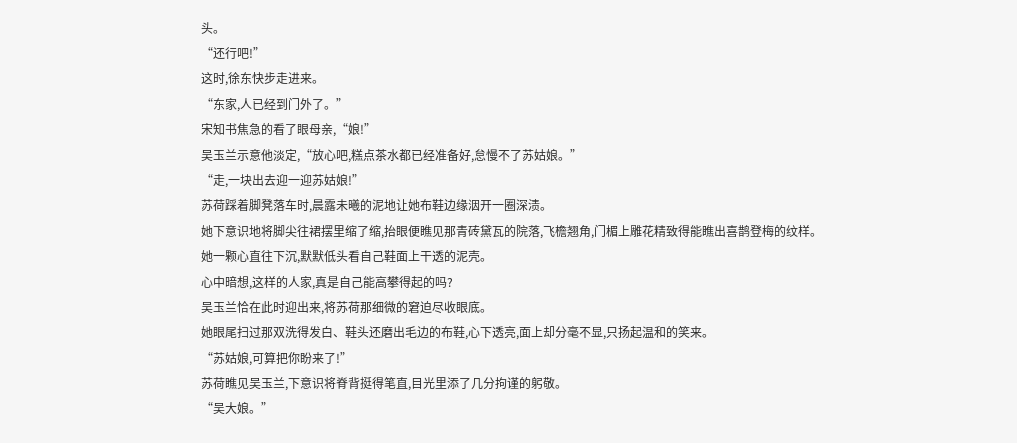头。
“还行吧!”
这时,徐东快步走进来。
“东家,人已经到门外了。”
宋知书焦急的看了眼母亲,“娘!”
吴玉兰示意他淡定,“放心吧,糕点茶水都已经准备好,怠慢不了苏姑娘。”
“走,一块出去迎一迎苏姑娘!”
苏荷踩着脚凳落车时,晨露未曦的泥地让她布鞋边缘洇开一圈深渍。
她下意识地将脚尖往裙摆里缩了缩,抬眼便瞧见那青砖黛瓦的院落,飞檐翘角,门楣上雕花精致得能瞧出喜鹊登梅的纹样。
她一颗心直往下沉,默默低头看自己鞋面上干透的泥壳。
心中暗想,这样的人家,真是自己能高攀得起的吗?
吴玉兰恰在此时迎出来,将苏荷那细微的窘迫尽收眼底。
她眼尾扫过那双洗得发白、鞋头还磨出毛边的布鞋,心下透亮,面上却分毫不显,只扬起温和的笑来。
“苏姑娘,可算把你盼来了!”
苏荷瞧见吴玉兰,下意识将脊背挺得笔直,目光里添了几分拘谨的躬敬。
“吴大娘。”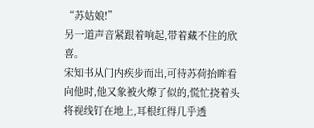“苏姑娘!”
另一道声音紧跟着响起,带着藏不住的欣喜。
宋知书从门内疾步而出,可待苏荷抬眸看向他时,他又象被火燎了似的,慌忙挠着头将视线钉在地上,耳根红得几乎透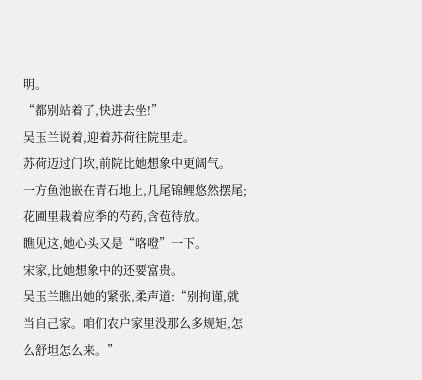明。
“都别站着了,快进去坐!”
吴玉兰说着,迎着苏荷往院里走。
苏荷迈过门坎,前院比她想象中更阔气。
一方鱼池嵌在青石地上,几尾锦鲤悠然摆尾;花圃里栽着应季的芍药,含苞待放。
瞧见这,她心头又是“咯噔”一下。
宋家,比她想象中的还要富贵。
吴玉兰瞧出她的紧张,柔声道:“别拘谨,就当自己家。咱们农户家里没那么多规矩,怎么舒坦怎么来。”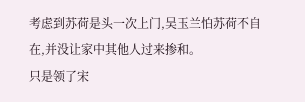考虑到苏荷是头一次上门,吴玉兰怕苏荷不自在,并没让家中其他人过来掺和。
只是领了宋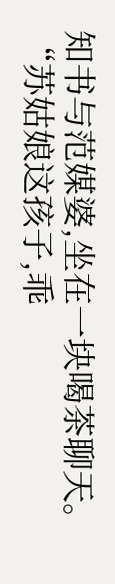知书与范媒婆,坐在一块喝茶聊天。
“苏姑娘这孩子,乖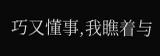巧又懂事,我瞧着与